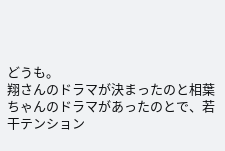どうも。
翔さんのドラマが決まったのと相葉ちゃんのドラマがあったのとで、若干テンション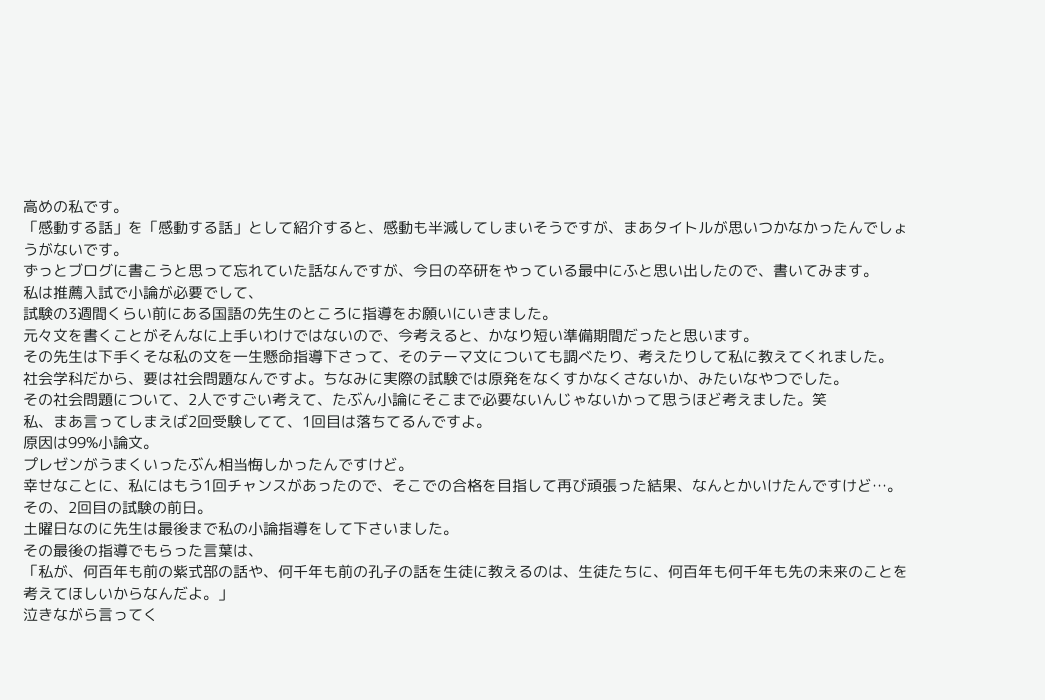高めの私です。
「感動する話」を「感動する話」として紹介すると、感動も半減してしまいそうですが、まあタイトルが思いつかなかったんでしょうがないです。
ずっとブログに書こうと思って忘れていた話なんですが、今日の卒研をやっている最中にふと思い出したので、書いてみます。
私は推薦入試で小論が必要でして、
試験の3週間くらい前にある国語の先生のところに指導をお願いにいきました。
元々文を書くことがそんなに上手いわけではないので、今考えると、かなり短い準備期間だったと思います。
その先生は下手くそな私の文を一生懸命指導下さって、そのテーマ文についても調べたり、考えたりして私に教えてくれました。
社会学科だから、要は社会問題なんですよ。ちなみに実際の試験では原発をなくすかなくさないか、みたいなやつでした。
その社会問題について、2人ですごい考えて、たぶん小論にそこまで必要ないんじゃないかって思うほど考えました。笑
私、まあ言ってしまえば2回受験してて、1回目は落ちてるんですよ。
原因は99%小論文。
プレゼンがうまくいったぶん相当悔しかったんですけど。
幸せなことに、私にはもう1回チャンスがあったので、そこでの合格を目指して再び頑張った結果、なんとかいけたんですけど…。
その、2回目の試験の前日。
土曜日なのに先生は最後まで私の小論指導をして下さいました。
その最後の指導でもらった言葉は、
「私が、何百年も前の紫式部の話や、何千年も前の孔子の話を生徒に教えるのは、生徒たちに、何百年も何千年も先の未来のことを考えてほしいからなんだよ。」
泣きながら言ってく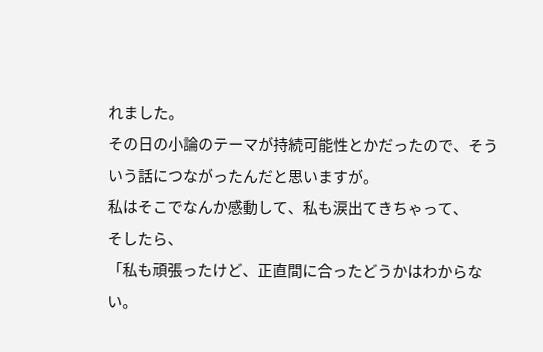れました。
その日の小論のテーマが持続可能性とかだったので、そういう話につながったんだと思いますが。
私はそこでなんか感動して、私も涙出てきちゃって、
そしたら、
「私も頑張ったけど、正直間に合ったどうかはわからない。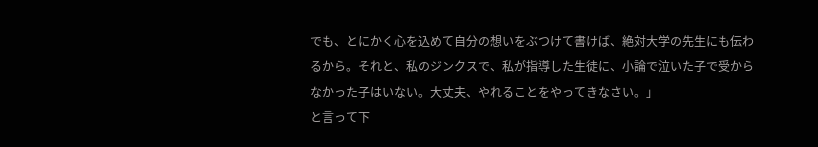でも、とにかく心を込めて自分の想いをぶつけて書けば、絶対大学の先生にも伝わるから。それと、私のジンクスで、私が指導した生徒に、小論で泣いた子で受からなかった子はいない。大丈夫、やれることをやってきなさい。」
と言って下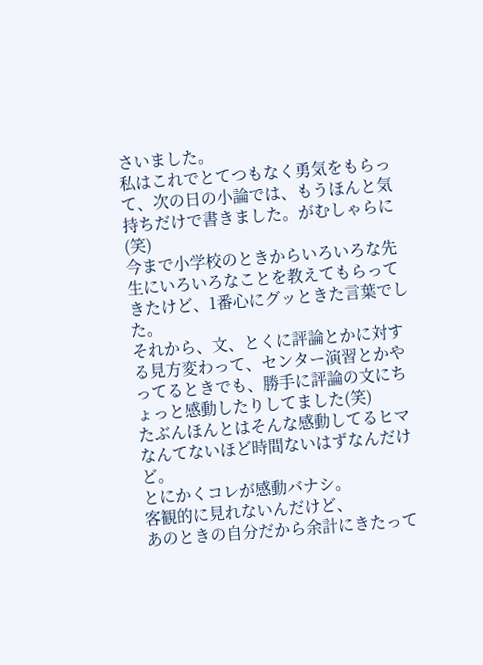さいました。
私はこれでとてつもなく勇気をもらって、次の日の小論では、もうほんと気持ちだけで書きました。がむしゃらに(笑)
今まで小学校のときからいろいろな先生にいろいろなことを教えてもらってきたけど、1番心にグッときた言葉でした。
それから、文、とくに評論とかに対する見方変わって、センター演習とかやってるときでも、勝手に評論の文にちょっと感動したりしてました(笑)
たぶんほんとはそんな感動してるヒマなんてないほど時間ないはずなんだけど。
とにかくコレが感動バナシ。
客観的に見れないんだけど、
あのときの自分だから余計にきたって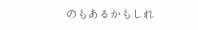のもあるかもしれ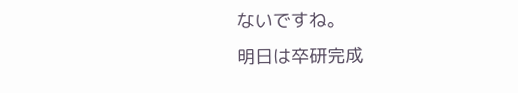ないですね。
明日は卒研完成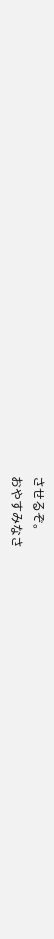させるぞ。
おやすみなさ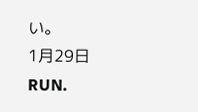い。
1月29日
RUN.